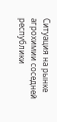Ситуация на рынке агрохимии соседней республики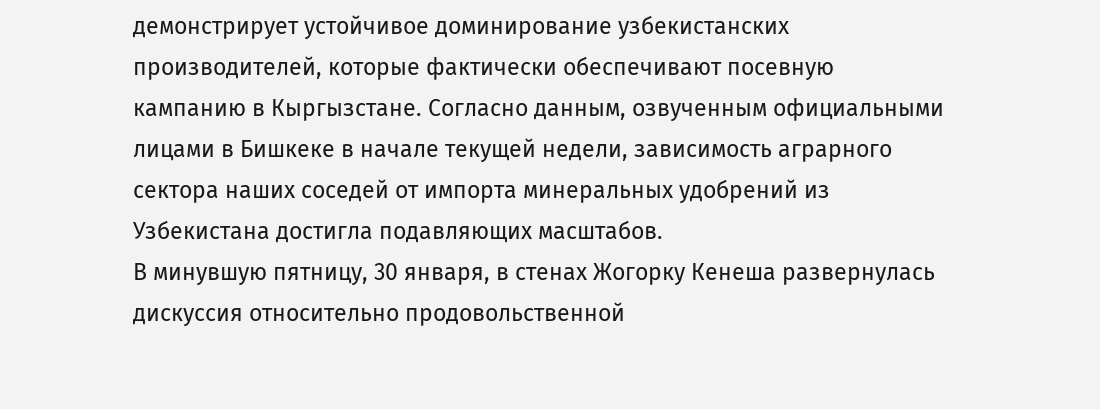демонстрирует устойчивое доминирование узбекистанских производителей, которые фактически обеспечивают посевную кампанию в Кыргызстане. Согласно данным, озвученным официальными лицами в Бишкеке в начале текущей недели, зависимость аграрного сектора наших соседей от импорта минеральных удобрений из Узбекистана достигла подавляющих масштабов.
В минувшую пятницу, 30 января, в стенах Жогорку Кенеша развернулась дискуссия относительно продовольственной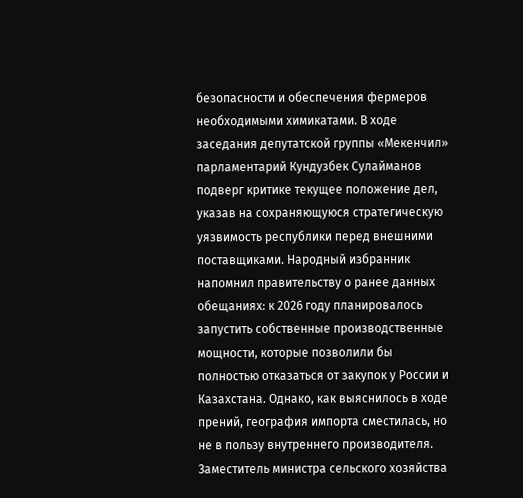безопасности и обеспечения фермеров необходимыми химикатами. В ходе заседания депутатской группы «Мекенчил» парламентарий Кундузбек Сулайманов подверг критике текущее положение дел, указав на сохраняющуюся стратегическую уязвимость республики перед внешними поставщиками. Народный избранник напомнил правительству о ранее данных обещаниях: к 2026 году планировалось запустить собственные производственные мощности, которые позволили бы полностью отказаться от закупок у России и Казахстана. Однако, как выяснилось в ходе прений, география импорта сместилась, но не в пользу внутреннего производителя.
Заместитель министра сельского хозяйства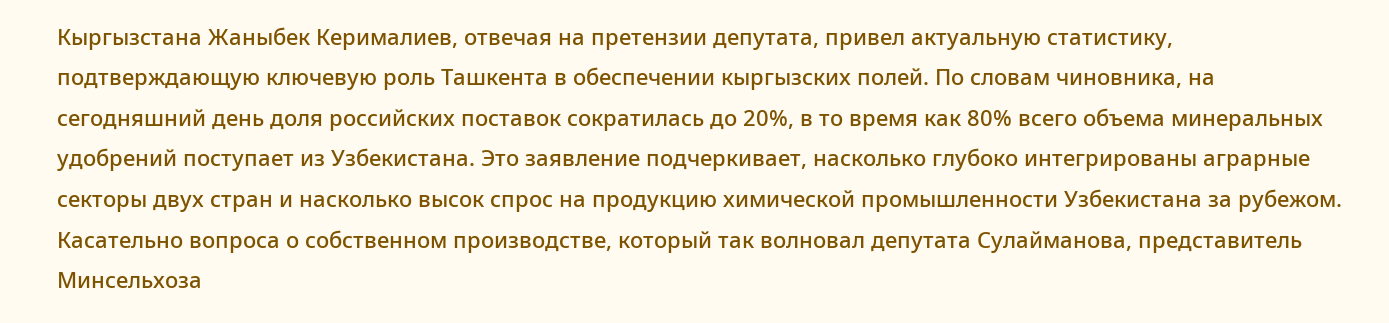Кыргызстана Жаныбек Керималиев, отвечая на претензии депутата, привел актуальную статистику, подтверждающую ключевую роль Ташкента в обеспечении кыргызских полей. По словам чиновника, на сегодняшний день доля российских поставок сократилась до 20%, в то время как 80% всего объема минеральных удобрений поступает из Узбекистана. Это заявление подчеркивает, насколько глубоко интегрированы аграрные секторы двух стран и насколько высок спрос на продукцию химической промышленности Узбекистана за рубежом.
Касательно вопроса о собственном производстве, который так волновал депутата Сулайманова, представитель Минсельхоза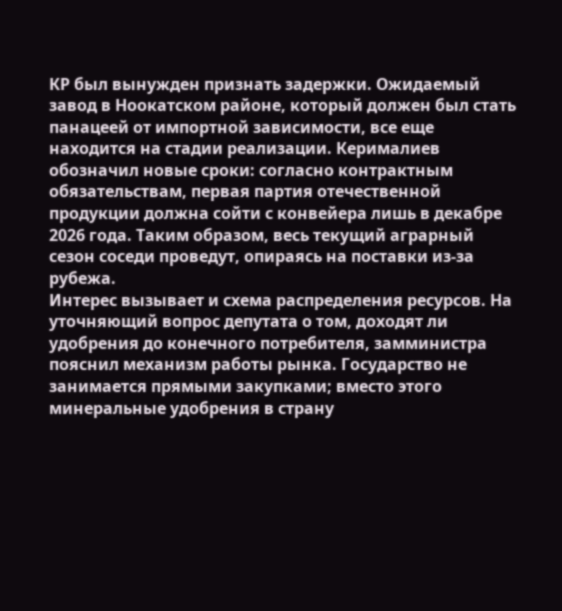КР был вынужден признать задержки. Ожидаемый завод в Ноокатском районе, который должен был стать панацеей от импортной зависимости, все еще находится на стадии реализации. Керималиев обозначил новые сроки: согласно контрактным обязательствам, первая партия отечественной продукции должна сойти с конвейера лишь в декабре 2026 года. Таким образом, весь текущий аграрный сезон соседи проведут, опираясь на поставки из-за рубежа.
Интерес вызывает и схема распределения ресурсов. На уточняющий вопрос депутата о том, доходят ли удобрения до конечного потребителя, замминистра пояснил механизм работы рынка. Государство не занимается прямыми закупками; вместо этого минеральные удобрения в страну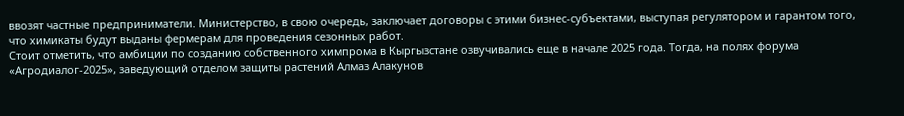ввозят частные предприниматели. Министерство, в свою очередь, заключает договоры с этими бизнес-субъектами, выступая регулятором и гарантом того, что химикаты будут выданы фермерам для проведения сезонных работ.
Стоит отметить, что амбиции по созданию собственного химпрома в Кыргызстане озвучивались еще в начале 2025 года. Тогда, на полях форума «Агродиалог-2025», заведующий отделом защиты растений Алмаз Алакунов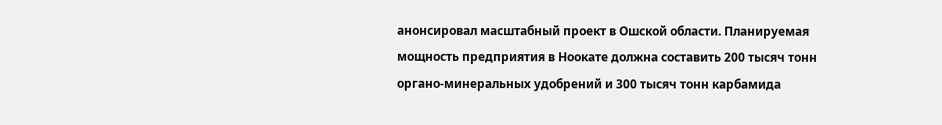анонсировал масштабный проект в Ошской области. Планируемая мощность предприятия в Ноокате должна составить 200 тысяч тонн органо-минеральных удобрений и 300 тысяч тонн карбамида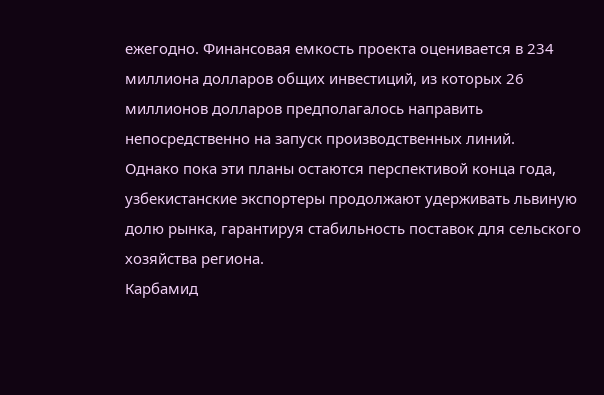ежегодно. Финансовая емкость проекта оценивается в 234 миллиона долларов общих инвестиций, из которых 26 миллионов долларов предполагалось направить непосредственно на запуск производственных линий.
Однако пока эти планы остаются перспективой конца года, узбекистанские экспортеры продолжают удерживать львиную долю рынка, гарантируя стабильность поставок для сельского хозяйства региона.
Карбамид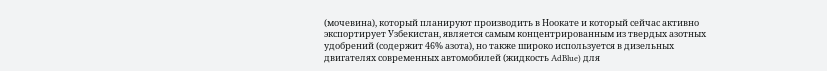(мочевина), который планируют производить в Ноокате и который сейчас активно экспортирует Узбекистан, является самым концентрированным из твердых азотных удобрений (содержит 46% азота), но также широко используется в дизельных двигателях современных автомобилей (жидкость AdBlue) для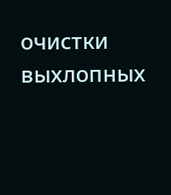очистки выхлопных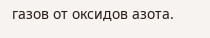газов от оксидов азота.